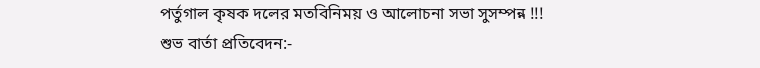পর্তুগাল কৃষক দলের মতবিনিময় ও আলোচনা সভা সুসম্পন্ন !!!
শুভ বার্তা প্রতিবেদন:-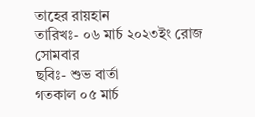তাহের রায়হান
তারিখঃ- ০৬ মার্চ ২০২৩ইং রোজ সোমবার
ছবিঃ- শুভ বার্তা
গতকাল ০৫ মার্চ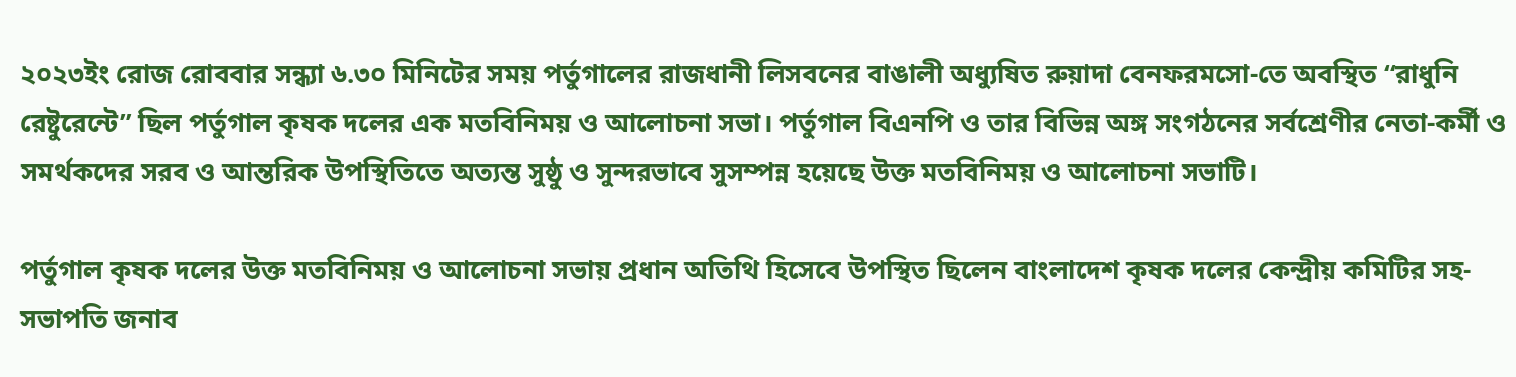২০২৩ইং রোজ রোববার সন্ধ্যা ৬.৩০ মিনিটের সময় পর্তুগালের রাজধানী লিসবনের বাঙালী অধ্যুষিত রুয়াদা বেনফরমসো-তে অবস্থিত “রাধুনি রেষ্টুরেন্টে” ছিল পর্তুগাল কৃষক দলের এক মতবিনিময় ও আলোচনা সভা। পর্তুগাল বিএনপি ও তার বিভিন্ন অঙ্গ সংগঠনের সর্বশ্রেণীর নেতা-কর্মী ও সমর্থকদের সরব ও আন্তরিক উপস্থিতিতে অত্যন্ত সুষ্ঠু ও সুন্দরভাবে সুসম্পন্ন হয়েছে উক্ত মতবিনিময় ও আলোচনা সভাটি।

পর্তুগাল কৃষক দলের উক্ত মতবিনিময় ও আলোচনা সভায় প্রধান অতিথি হিসেবে উপস্থিত ছিলেন বাংলাদেশ কৃষক দলের কেন্দ্রীয় কমিটির সহ-সভাপতি জনাব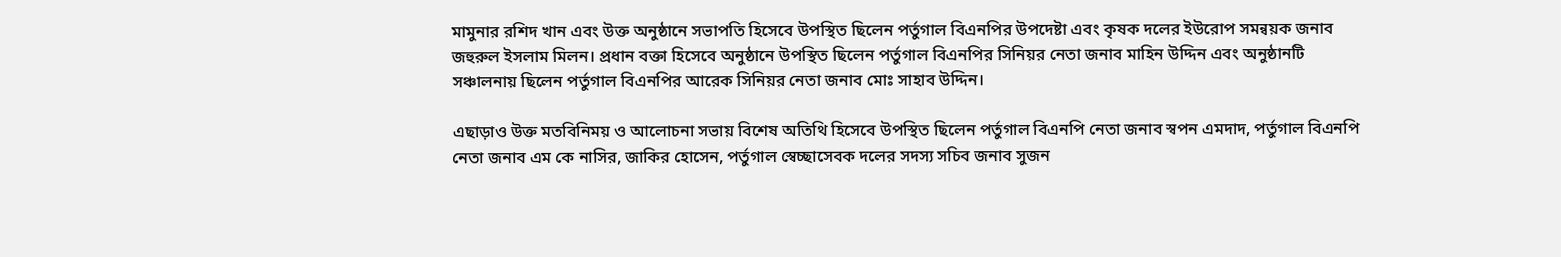মামুনার রশিদ খান এবং উক্ত অনুষ্ঠানে সভাপতি হিসেবে উপস্থিত ছিলেন পর্তুগাল বিএনপির উপদেষ্টা এবং কৃষক দলের ইউরোপ সমন্বয়ক জনাব জহুরুল ইসলাম মিলন। প্রধান বক্তা হিসেবে অনুষ্ঠানে উপস্থিত ছিলেন পর্তুগাল বিএনপির সিনিয়র নেতা জনাব মাহিন উদ্দিন এবং অনুষ্ঠানটি সঞ্চালনায় ছিলেন পর্তুগাল বিএনপির আরেক সিনিয়র নেতা জনাব মোঃ সাহাব উদ্দিন।

এছাড়াও উক্ত মতবিনিময় ও আলোচনা সভায় বিশেষ অতিথি হিসেবে উপস্থিত ছিলেন পর্তুগাল বিএনপি নেতা জনাব স্বপন এমদাদ, পর্তুগাল বিএনপি নেতা জনাব এম কে নাসির, জাকির হোসেন, পর্তুগাল স্বেচ্ছাসেবক দলের সদস্য সচিব জনাব সুজন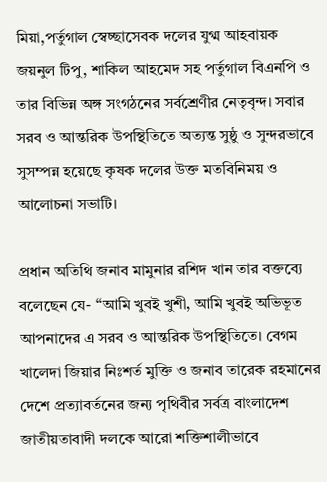মিয়া,পর্তুগাল স্বেচ্ছাসেবক দলের যুগ্ম আহবায়ক জয়নুল টিপু, শাকিল আহমেদ সহ পর্তুগাল বিএনপি ও তার বিভিন্ন অঙ্গ সংগঠনের সর্বশ্রেণীর নেতৃবৃন্দ। সবার সরব ও আন্তরিক উপস্থিতিতে অত্যন্ত সুষ্ঠু ও সুন্দরভাবে সুসম্পন্ন হয়েছে কৃষক দলের উক্ত মতবিনিময় ও আলোচনা সভাটি।

প্রধান অতিথি জনাব মামুনার রশিদ খান তার বক্তব্যে বলেছেন যে- “আমি খুবই খুশী, আমি খুবই অভিভূত আপনাদের এ সরব ও আন্তরিক উপস্থিতিতে। বেগম খালেদা জিয়ার নিঃশর্ত মুক্তি ও জনাব তারেক রহমানের দেশে প্রত্যাবর্তনের জন্য পৃথিবীর সর্বত্র বাংলাদেশ জাতীয়তাবাদী দলকে আরো শক্তিশালীভাবে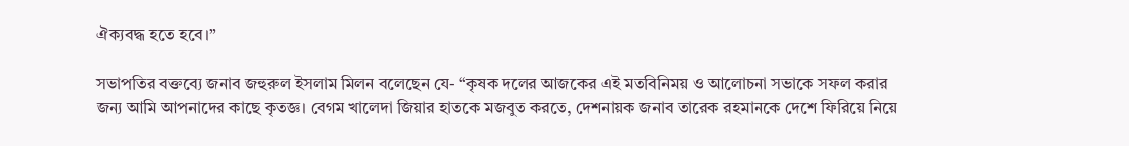ঐক্যবদ্ধ হতে হবে।”

সভাপতির বক্তব্যে জনাব জহুরুল ইসলাম মিলন বলেছেন যে- “কৃষক দলের আজকের এই মতবিনিময় ও আলোচনা সভাকে সফল করার জন্য আমি আপনাদের কাছে কৃতজ্ঞ। বেগম খালেদা জিয়ার হাতকে মজবুত করতে, দেশনায়ক জনাব তারেক রহমানকে দেশে ফিরিয়ে নিয়ে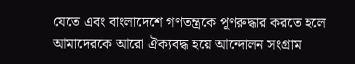যেতে এবং বাংলাদেশে গণতন্ত্রকে পূণরুদ্ধার করতে হলে আমাদেরকে আরো ঐক্যবদ্ধ হয়ে আন্দোলন সংগ্রাম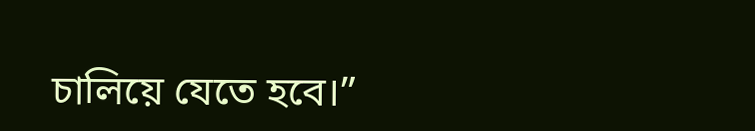চালিয়ে যেতে হবে।”